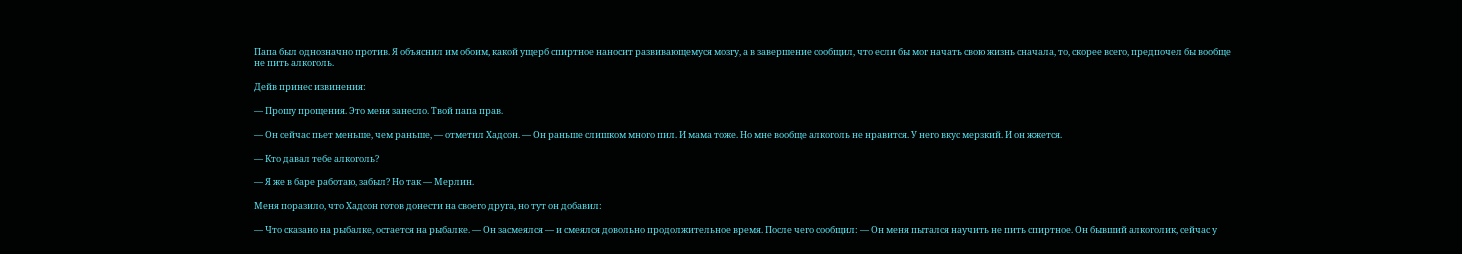Папа был однозначно против. Я объяснил им обоим, какой ущерб спиртное наносит развивающемуся мозгу, а в завершение сообщил, что если бы мог начать свою жизнь сначала, то, скорее всего, предпочел бы вообще не пить алкоголь.

Дейв принес извинения:

— Прошу прощения. Это меня занесло. Твой папа прав.

— Он сейчас пьет меньше, чем раньше, — отметил Хадсон. — Он раньше слишком много пил. И мама тоже. Но мне вообще алкоголь не нравится. У него вкус мерзкий. И он жжется.

— Кто давал тебе алкоголь?

— Я же в баре работаю, забыл? Но так — Мерлин.

Меня поразило, что Хадсон готов донести на своего друга, но тут он добавил:

— Что сказано на рыбалке, остается на рыбалке. — Он засмеялся — и смеялся довольно продолжительное время. После чего сообщил: — Он меня пытался научить не пить спиртное. Он бывший алкоголик, сейчас у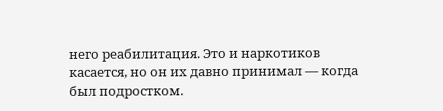него реабилитация. Это и наркотиков касается, но он их давно принимал — когда был подростком.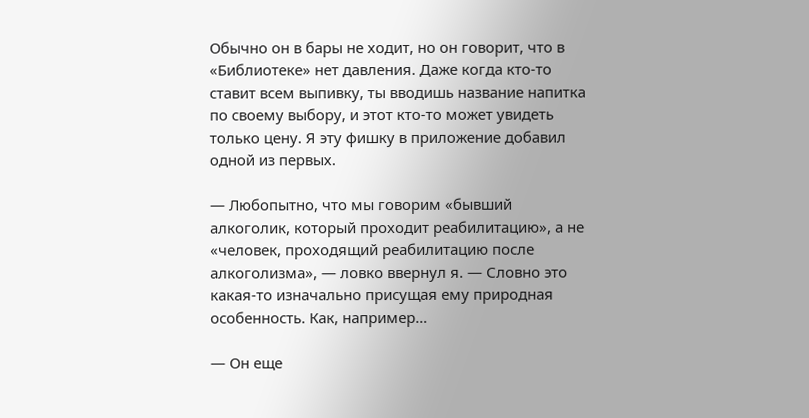Обычно он в бары не ходит, но он говорит, что в «Библиотеке» нет давления. Даже когда кто-то ставит всем выпивку, ты вводишь название напитка по своему выбору, и этот кто-то может увидеть только цену. Я эту фишку в приложение добавил одной из первых.

— Любопытно, что мы говорим «бывший алкоголик, который проходит реабилитацию», а не «человек, проходящий реабилитацию после алкоголизма», — ловко ввернул я. — Словно это какая-то изначально присущая ему природная особенность. Как, например…

— Он еще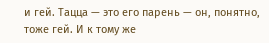и гей. Тацца — это его парень — он, понятно, тоже гей. И к тому же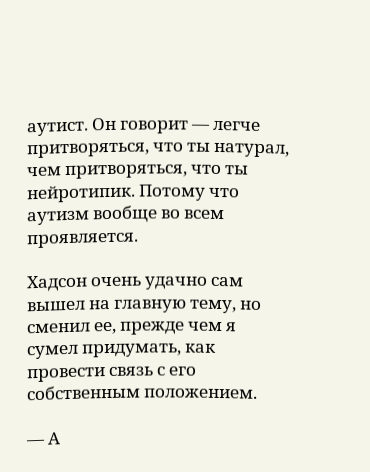аутист. Он говорит — легче притворяться, что ты натурал, чем притворяться, что ты нейротипик. Потому что аутизм вообще во всем проявляется.

Хадсон очень удачно сам вышел на главную тему, но сменил ее, прежде чем я сумел придумать, как провести связь с его собственным положением.

— А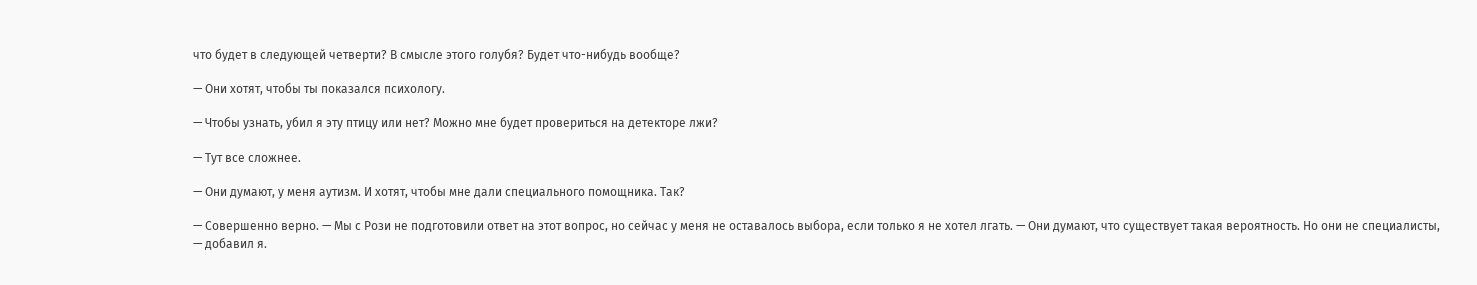что будет в следующей четверти? В смысле этого голубя? Будет что-нибудь вообще?

— Они хотят, чтобы ты показался психологу.

— Чтобы узнать, убил я эту птицу или нет? Можно мне будет провериться на детекторе лжи?

— Тут все сложнее.

— Они думают, у меня аутизм. И хотят, чтобы мне дали специального помощника. Так?

— Совершенно верно. — Мы с Рози не подготовили ответ на этот вопрос, но сейчас у меня не оставалось выбора, если только я не хотел лгать. — Они думают, что существует такая вероятность. Но они не специалисты, — добавил я.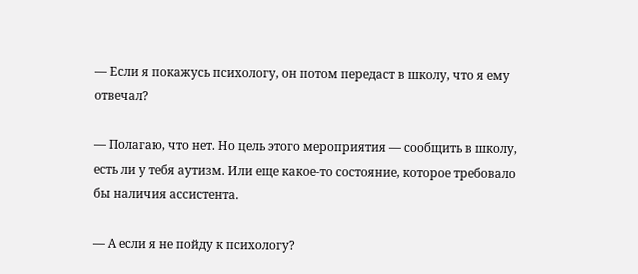— Если я покажусь психологу, он потом передаст в школу, что я ему отвечал?

— Полагаю, что нет. Но цель этого мероприятия — сообщить в школу, есть ли у тебя аутизм. Или еще какое-то состояние, которое требовало бы наличия ассистента.

— А если я не пойду к психологу?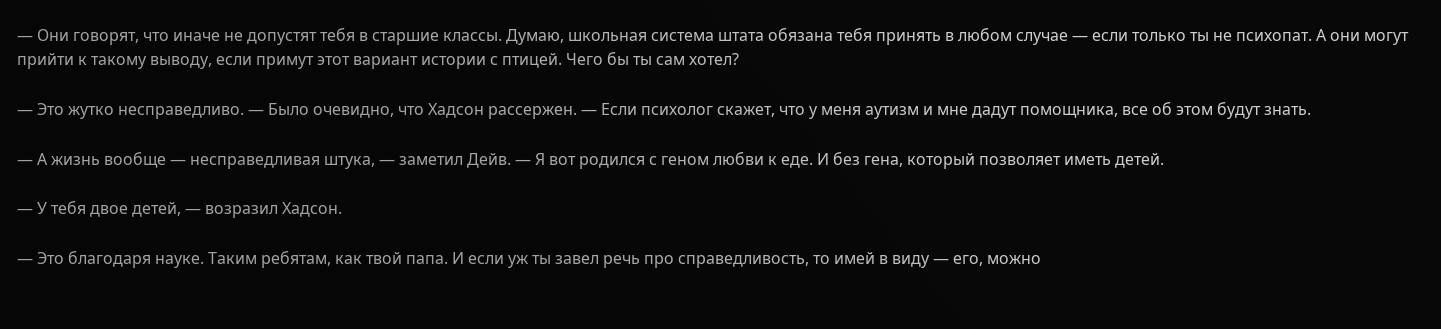— Они говорят, что иначе не допустят тебя в старшие классы. Думаю, школьная система штата обязана тебя принять в любом случае — если только ты не психопат. А они могут прийти к такому выводу, если примут этот вариант истории с птицей. Чего бы ты сам хотел?

— Это жутко несправедливо. — Было очевидно, что Хадсон рассержен. — Если психолог скажет, что у меня аутизм и мне дадут помощника, все об этом будут знать.

— А жизнь вообще — несправедливая штука, — заметил Дейв. — Я вот родился с геном любви к еде. И без гена, который позволяет иметь детей.

— У тебя двое детей, — возразил Хадсон.

— Это благодаря науке. Таким ребятам, как твой папа. И если уж ты завел речь про справедливость, то имей в виду — его, можно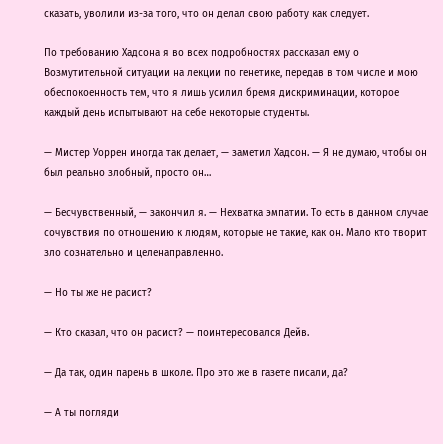сказать, уволили из-за того, что он делал свою работу как следует.

По требованию Хадсона я во всех подробностях рассказал ему о Возмутительной ситуации на лекции по генетике, передав в том числе и мою обеспокоенность тем, что я лишь усилил бремя дискриминации, которое каждый день испытывают на себе некоторые студенты.

— Мистер Уоррен иногда так делает, — заметил Хадсон. — Я не думаю, чтобы он был реально злобный, просто он…

— Бесчувственный, — закончил я. — Нехватка эмпатии. То есть в данном случае сочувствия по отношению к людям, которые не такие, как он. Мало кто творит зло сознательно и целенаправленно.

— Но ты же не расист?

— Кто сказал, что он расист? — поинтересовался Дейв.

— Да так, один парень в школе. Про это же в газете писали, да?

— А ты погляди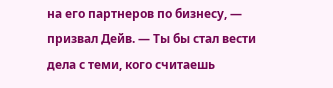на его партнеров по бизнесу, — призвал Дейв. — Ты бы стал вести дела с теми, кого считаешь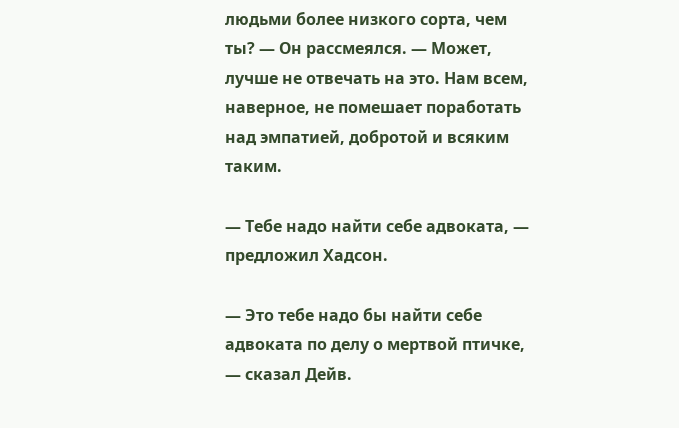людьми более низкого сорта, чем ты? — Он рассмеялся. — Может, лучше не отвечать на это. Нам всем, наверное, не помешает поработать над эмпатией, добротой и всяким таким.

— Тебе надо найти себе адвоката, — предложил Хадсон.

— Это тебе надо бы найти себе адвоката по делу о мертвой птичке, — сказал Дейв.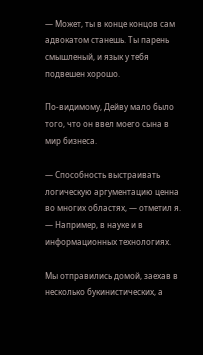— Может, ты в конце концов сам адвокатом станешь. Ты парень смышленый, и язык у тебя подвешен хорошо.

По-видимому, Дейву мало было того, что он ввел моего сына в мир бизнеса.

— Способность выстраивать логическую аргументацию ценна во многих областях, — отметил я. — Например, в науке и в информационных технологиях.

Мы отправились домой, заехав в несколько букинистических, а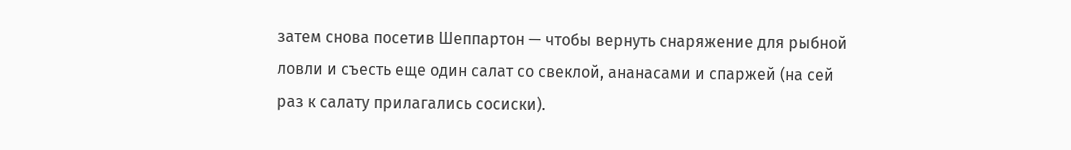затем снова посетив Шеппартон — чтобы вернуть снаряжение для рыбной ловли и съесть еще один салат со свеклой, ананасами и спаржей (на сей раз к салату прилагались сосиски).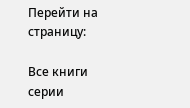Перейти на страницу:

Все книги серии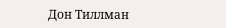Дон Тиллман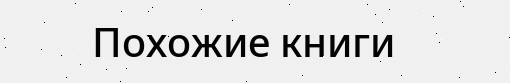Похожие книги